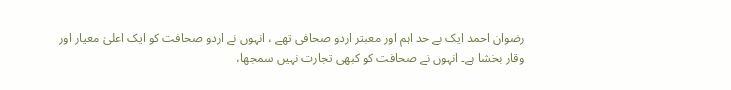رضوان احمد ایک بے حد اہم اور معبتر اردو صحافی تھے ، انہوں نے اردو صحافت کو ایک اعلیٰ معیار اور وقار بخشا ہے۔ انہوں نے صحافت کو کبھی تجارت نہیں سمجھا،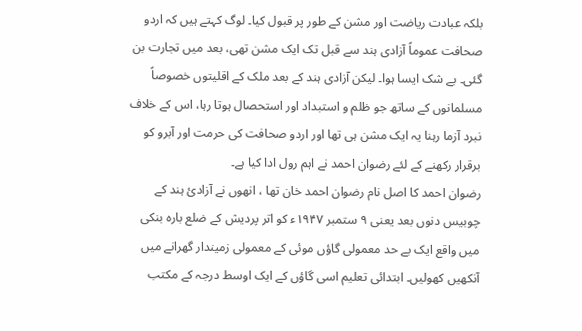بلکہ عبادت ریاضت اور مشن کے طور پر قبول کیا۔ لوگ کہتے ہیں کہ اردو صحافت عموماً آزادی ہند سے قبل تک ایک مشن تھی، بعد میں تجارت بن گئی۔ بے شک ایسا ہوا۔ لیکن آزادی ہند کے بعد ملک کے اقلیتوں خصوصاً مسلمانوں کے ساتھ جو ظلم و استبداد اور استحصال ہوتا رہا، اس کے خلاف نبرد آزما رہنا یہ ایک مشن ہی تھا اور اردو صحافت کی حرمت اور آبرو کو برقرار رکھنے کے لئے رضوان احمد نے اہم رول ادا کیا ہے۔
رضوان احمد کا اصل نام رضوان احمد خان تھا ، انھوں نے آزادئ ہند کے چوبیس دنوں بعد یعنی ۹ ستمبر ۱۹۴۷ء کو اتر پردیش کے ضلع بارہ بنکی میں واقع ایک بے حد معمولی گاؤں موئی کے معمولی زمیندار گھرانے میں آنکھیں کھولیں۔ ابتدائی تعلیم اسی گاؤں کے ایک اوسط درجہ کے مکتب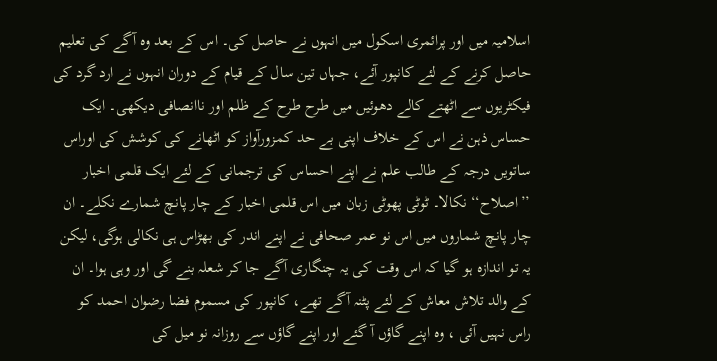اسلامیہ میں اور پرائمری اسکول میں انہوں نے حاصل کی۔ اس کے بعد وہ آگے کی تعلیم حاصل کرنے کے لئے کانپور آئے، جہاں تین سال کے قیام کے دوران انہوں نے ارد گرد کی فیکٹریوں سے اٹھتے کالے دھوئیں میں طرح طرح کے ظلم اور ناانصافی دیکھی۔ ایک حساس ذہن نے اس کے خلاف اپنی بے حد کمزورآواز کو اٹھانے کی کوشش کی اوراس ساتویں درجہ کے طالب علم نے اپنے احساس کی ترجمانی کے لئے ایک قلمی اخبار ’’اصلاح‘‘ نکالا۔ ٹوٹی پھوٹی زبان میں اس قلمی اخبار کے چار پانچ شمارے نکلے۔ ان چار پانچ شماروں میں اس نو عمر صحافی نے اپنے اندر کی بھڑاس ہی نکالی ہوگی، لیکن یہ تو اندازہ ہو گیا کہ اس وقت کی یہ چنگاری آگے جا کر شعلہ بنے گی اور وہی ہوا۔ ان کے والد تلاش معاش کے لئے پٹنہ آگے تھے، کانپور کی مسموم فضا رضوان احمد کو راس نہیں آئی ، وہ اپنے گاؤں آ گئے اور اپنے گاؤں سے روزانہ نو میل کی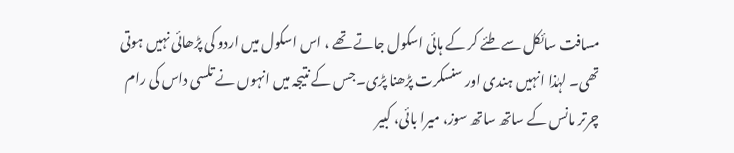مسافت سائکل سے طئے کر کے ہائی اسکول جاتے تھے ، اس اسکول میں اردو کی پڑھائی نہیں ہوتی تھی۔ لہٰذا انہیں ہندی اور سنسکرت پڑھنا پڑی۔جس کے نتیجہ میں انہوں نے تلسی داس کی رام چرتر مانس کے ساتھ ساتھ سوز، میرا بائی، کبیر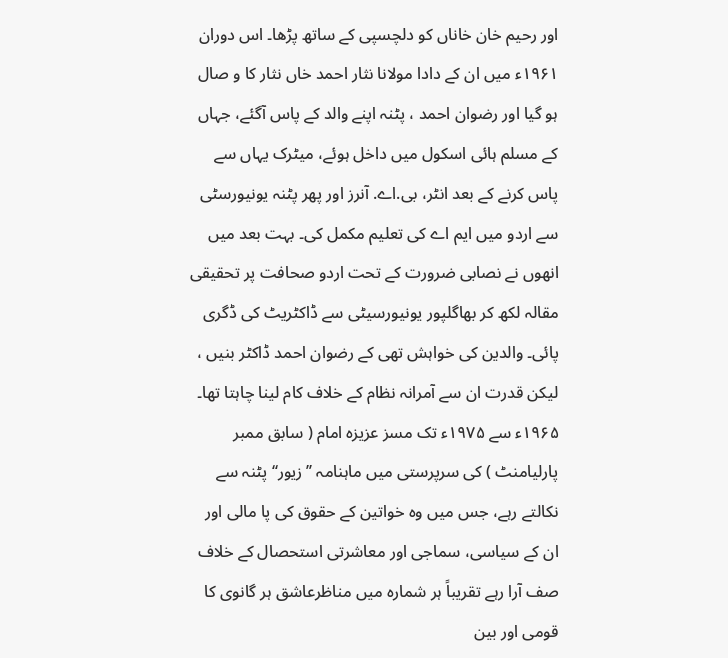اور رحیم خان خاناں کو دلچسپی کے ساتھ پڑھا۔ اس دوران ۱۹۶۱ء میں ان کے دادا مولانا نثار احمد خاں نثار کا و صال ہو گیا اور رضوان احمد ، پٹنہ اپنے والد کے پاس آگئے، جہاں کے مسلم ہائی اسکول میں داخل ہوئے، میٹرک یہاں سے پاس کرنے کے بعد انٹر، بی.اے. آنرز اور پھر پٹنہ یونیورسٹی سے اردو میں ایم اے کی تعلیم مکمل کی۔ بہت بعد میں انھوں نے نصابی ضرورت کے تحت اردو صحافت پر تحقیقی مقالہ لکھ کر بھاگلپور یونیورسیٹی سے ڈاکٹریٹ کی ڈگری پائی۔ والدین کی خواہش تھی کے رضوان احمد ڈاکٹر بنیں ، لیکن قدرت ان سے آمرانہ نظام کے خلاف کام لینا چاہتا تھا۔ ۱۹۶۵ء سے ۱۹۷۵ء تک مسز عزیزہ امام ( سابق ممبر پارلیامنٹ ) کی سرپرستی میں ماہنامہ ’’ زیور‘‘ پٹنہ سے نکالتے رہے، جس میں وہ خواتین کے حقوق کی پا مالی اور ان کے سیاسی، سماجی اور معاشرتی استحصال کے خلاف صف آرا رہے تقریباً ہر شمارہ میں مناظرعاشق ہر گانوی کا قومی اور بین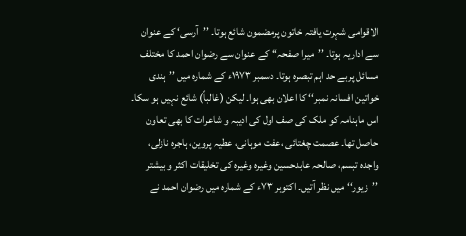الاقوامی شہرت یافتہ خاتون پرمضمون شائع ہوتا۔ ’’آرسی‘ کے عنوان سے اداریہ ہوتا۔ ’’میرا صفحہ‘‘ کے عنوان سے رضوان احمد کا مختلف مسائل پربے حد اہم تبصرہ ہوتا۔ دسمبر ۱۹۷۳ء کے شمارہ میں ’’ہندی خواتین افسانہ نمبر‘‘ کا اعلان بھی ہوا۔ لیکن (غالباً) شائع نہیں ہو سکا۔ اس ماہنامہ کو ملک کی صف اول کی ادیبہ و شاعرات کا بھی تعاون حاصل تھا۔ عصمت چغتائی ،عفت موہانی، عطیہ پروین، ہاجرہ نازلی، واجدہ تبسم، صالحہ عابدحسین وغیرہ وغیرہ کی تخلیقات اکثر و بیشتر ’’زیور‘‘ میں نظر آتیں۔ اکتوبر ۷۳ء کے شمارہ میں رضوان احمد نے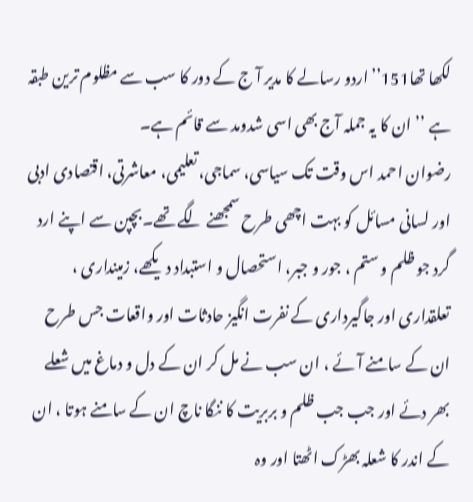لکھا تھا151’’اردو رسالے کا مدیر آ ج کے دور کا سب سے مظلوم ترین طبقہ ہے ’’ ان کا یہ جملہ آج بھی اسی شدومد سے قائم ہے۔
رضوان احمد اس وقت تک سیاسی، سماجی، تعلیمی، معاشرتی، اقتصادی ادبی اور لسانی مسائل کو بہت اچھی طرح سمجھنے لگے تھے۔بچپن سے اپنے ارد گرد جو ظلم و ستم ، جور و جبر، استحصال و استبداد دیکھے، زمینداری ، تعلقداری اور جاگیرداری کے نفرت انگیز حادثات اور واقعات جس طرح ان کے سامنے آئے ، ان سب نے مل کر ان کے دل و دماغ میں شعلے بھر دئے اور جب جب ظلم و بربریت کا ننگا ناچ ان کے سامنے ہوتا ، ان کے اندر کا شعلہ بھڑک اٹھتا اور وہ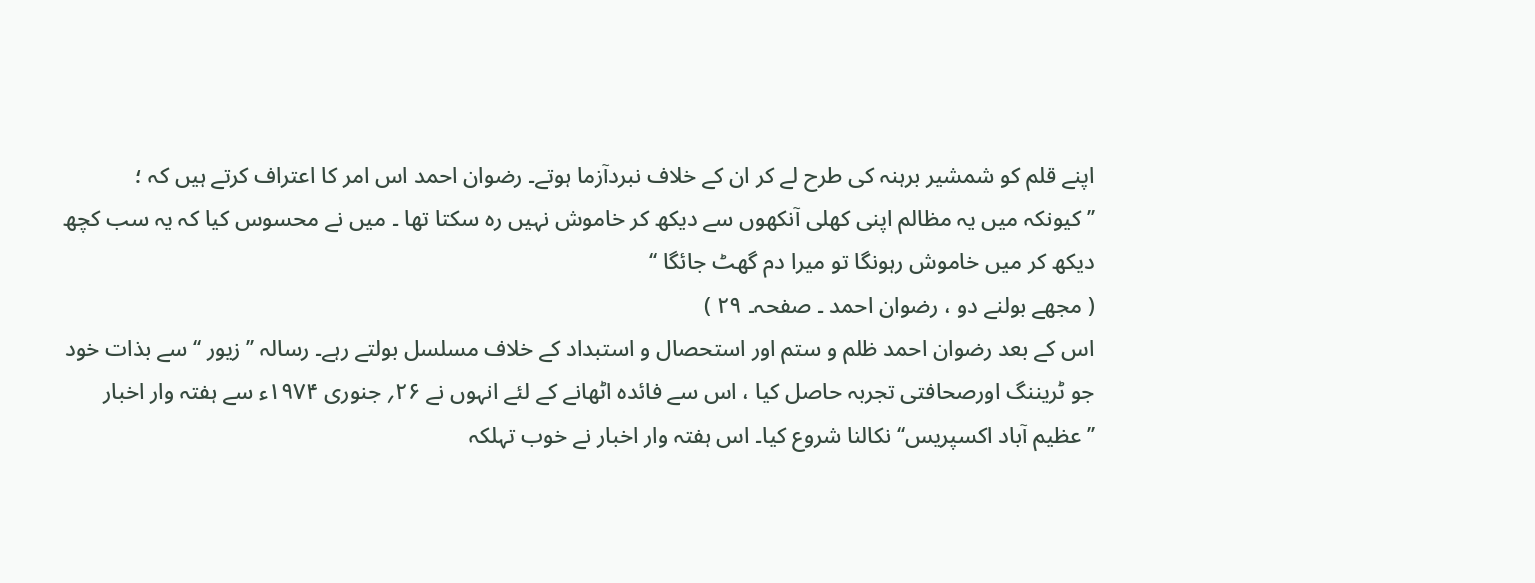اپنے قلم کو شمشیر برہنہ کی طرح لے کر ان کے خلاف نبردآزما ہوتے۔ رضوان احمد اس امر کا اعتراف کرتے ہیں کہ ؛
’’ کیونکہ میں یہ مظالم اپنی کھلی آنکھوں سے دیکھ کر خاموش نہیں رہ سکتا تھا ۔ میں نے محسوس کیا کہ یہ سب کچھ دیکھ کر میں خاموش رہونگا تو میرا دم گھٹ جائگا ‘‘
( مجھے بولنے دو ، رضوان احمد ۔ صفحہ۔ ۲۹ )
اس کے بعد رضوان احمد ظلم و ستم اور استحصال و استبداد کے خلاف مسلسل بولتے رہے۔ رسالہ ’’ زیور ‘‘ سے بذات خود جو ٹریننگ اورصحافتی تجربہ حاصل کیا ، اس سے فائدہ اٹھانے کے لئے انہوں نے ۲۶؍ جنوری ۱۹۷۴ء سے ہفتہ وار اخبار ’’عظیم آباد اکسپریس‘‘ نکالنا شروع کیا۔ اس ہفتہ وار اخبار نے خوب تہلکہ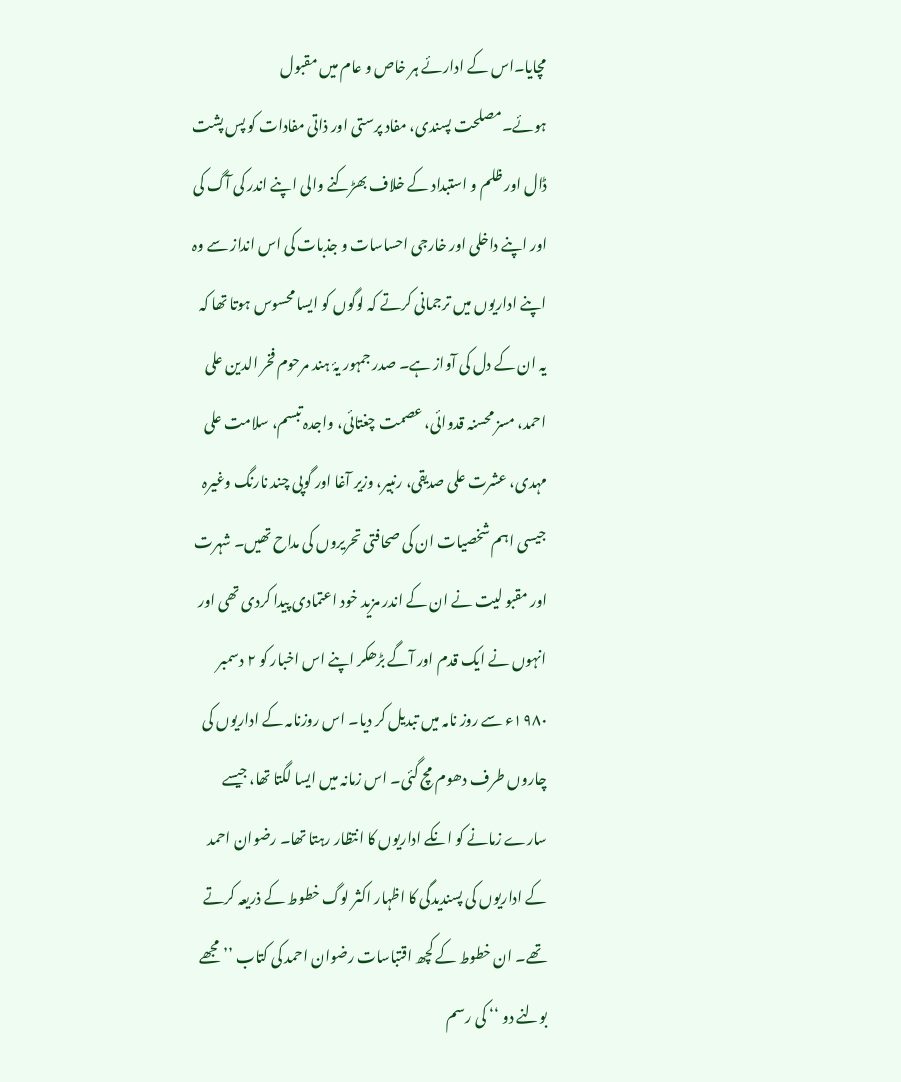مچایا۔اس کے ادارئے ہر خاص و عام میں مقبول ہوئے۔مصلحت پسندی، مفاد پرستی اور ذاتی مفادات کو پس پشت ڈال اور ظلم و استبداد کے خلاف بھڑکنے والی اپنے اندر کی آگ کی اور اپنے داخلی اور خارجی احساسات و جذبات کی اس انداز سے وہ اپنے اداریوں میں ترجمانی کرتے کہ لوگوں کو ایسا محسوس ہوتا تھا کہ یہ ان کے دل کی آواز ہے۔ صدر جمہور یۂ ہند مرحوم فخر الدین علی احمد، مسز محسنہ قدوائی، عصمت چغتائی، واجدہ تبسم، سلامت علی مہدی، عشرت علی صدیقی، رنبیر، وزیر آغا اور گوپی چند نارنگ وغیرہ جیسی اہم شخصیات ان کی صحافتی تحریروں کی مداح تھیں۔ شہرت اور مقبو لیت نے ان کے اندر مزید خود اعتمادی پیدا کردی تھی اور انہوں نے ایک قدم اور آگے بڑھکر اپنے اس اخبار کو ۲ دسمبر ۱۹۸۰ء سے روز نامہ میں تبدیل کر دیا۔ اس روزنامہ کے اداریوں کی چاروں طرف دھوم مچ گئی۔ اس زمانہ میں ایسا لگتا تھا، جیسے سارے زمانے کو انکے اداریوں کا انتظار رہتا تھا۔ رضوان احمد کے اداریوں کی پسندیدگی کا اظہار اکثر لوگ خطوط کے ذریعہ کرتے تھے۔ ان خطوط کے کچھ اقتباسات رضوان احمد کی کتاب ’’ مجھے بولنے دو ‘‘ کی رسم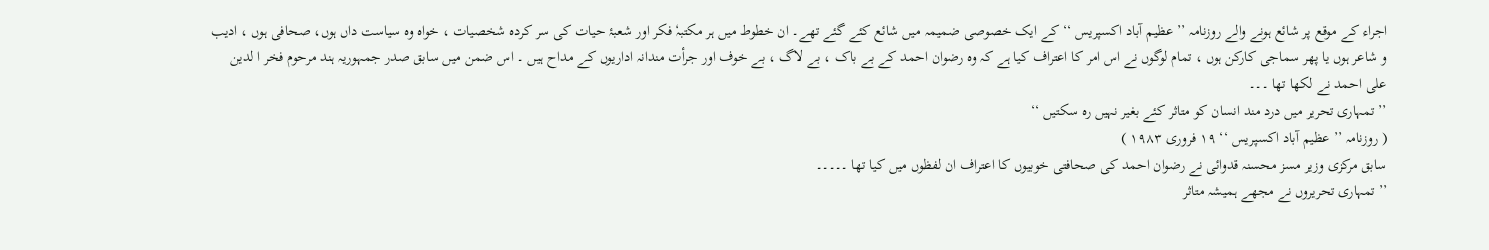اجراء کے موقع پر شائع ہونے والے روزنامہ ’’ عظیم آباد اکسپریس ‘‘ کے ایک خصوصی ضمیمہ میں شائع کئے گئے تھے۔ ان خطوط میں ہر مکتبہٗ فکر اور شعبۂ حیات کی سر کردہ شخصیات ، خواہ وہ سیاست داں ہوں، صحافی ہوں ، ادیب و شاعر ہوں یا پھر سماجی کارکن ہوں ، تمام لوگوں نے اس امر کا اعتراف کیا ہے کہ وہ رضوان احمد کے بے باک ، بے لاگ ، بے خوف اور جرأت مندانہ اداریوں کے مداح ہیں ۔ اس ضمن میں سابق صدر جمہوریہ ہند مرحوم فخر ا لدین علی احمد نے لکھا تھا ۔۔۔
’’ تمہاری تحریر میں درد مند انسان کو متاثر کئے بغیر نہیں رہ سکتیں ‘‘
( روزنامہ ’’ عظیم آباد اکسپریس ‘‘ ۱۹ فروری ۱۹۸۳ )
سابق مرکزی وزیر مسز محسنہ قدوائی نے رضوان احمد کی صحافتی خوبیوں کا اعتراف ان لفظوں میں کیا تھا ۔۔۔۔۔
’’ تمہاری تحریروں نے مجھے ہمیشہ متاثر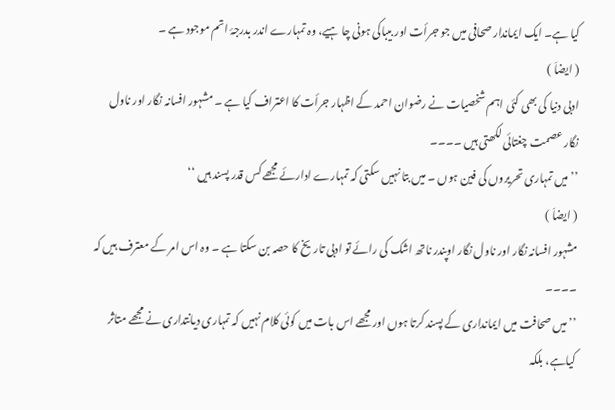کیا ہے۔ ایک ایماندار صحافی میں جو جرأت اور بیباکی ہونی چا ہیے، وہ تمہارے اندر بدرجۂ اتم موجود ہے ۔
( ایضاَ )
ادبی دنیا کی بھی کئی اہم شخصیات نے رضوان احمد کے اظہار جرأت کا اعتراف کیا ہے ۔ مشہور افسانہ نگار اور ناول نگار عصمت چغتائی لکھتی ہیں ۔۔۔۔
’’ میں تمہاری تحریروں کی فین ہوں ۔ میں بتا نہیں سکتی کہ تمہارے ادارئے مجھے کس قدر پسند ہیں ‘‘
( ایضاَ )
مشہور افسانہ نگار اور ناول نگار اوپندر ناتھ اشک کی رائے تو ادبی تاریخ کا حصہ بن سکتا ہے ۔ وہ اس امر کے معترف ہیں کہ ۔۔۔۔
’’ میں صحافت میں ایمانداری کے پسند کرتا ہوں اور مجھے اس بات میں کوئی کلام نہیں کہ تمہاری دیانتداری نے مجھے متاثر کیاہے، بلکہ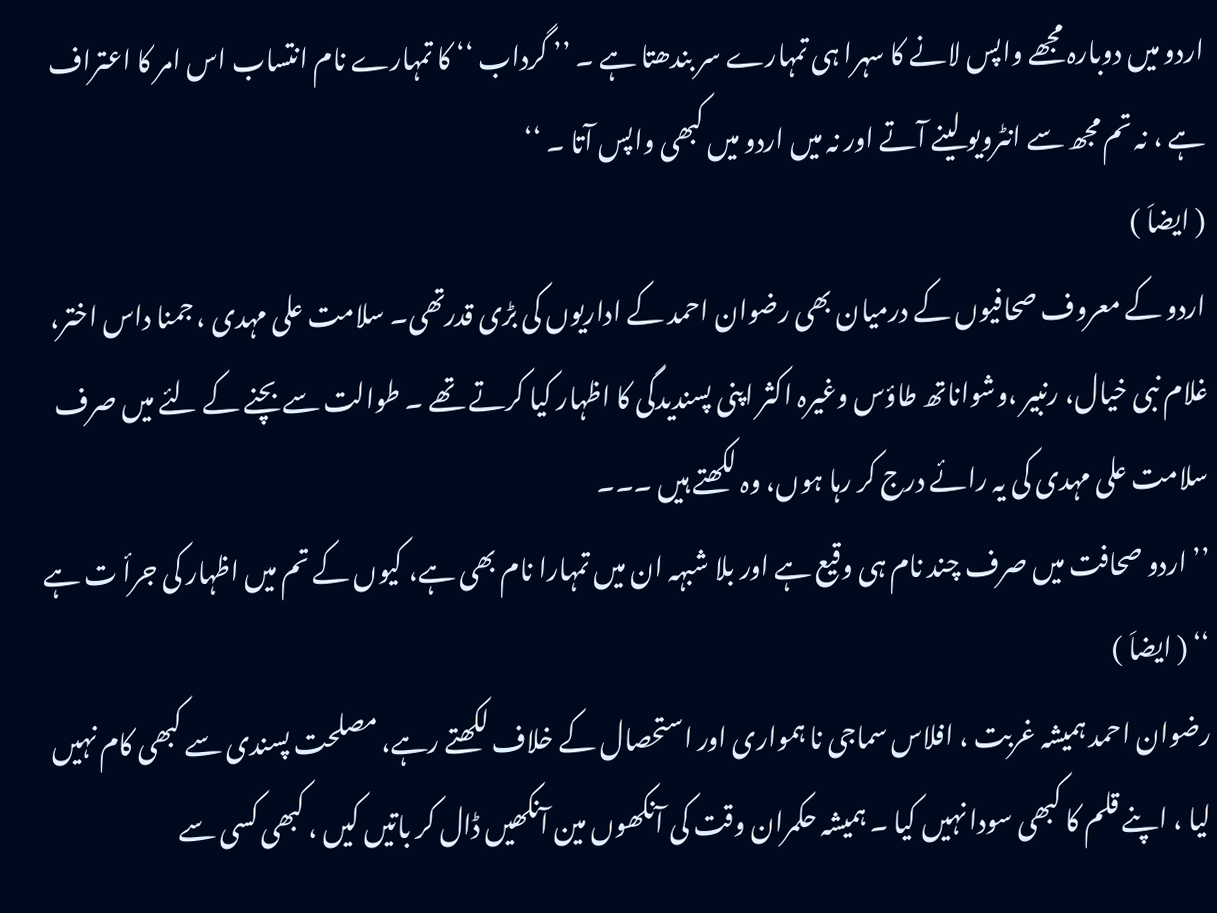اردو میں دوبارہ مجھے واپس لانے کا سہرا ہی تمہارے سر بندھتا ہے ۔ ’’ گرداب ‘‘ کا تمہارے نام انتساب اس امر کا اعتراف ہے ، نہ تم مجھ سے انٹرویو لینے آتے اور نہ میں اردو میں کبھی واپس آتا ۔ ‘‘
( ایضاَ )
اردو کے معروف صحافیوں کے درمیان بھی رضوان احمد کے اداریوں کی بڑی قدرتھی۔ سلامت علی مہدی ، جمنا داس اختر، غلام نبی خیال، رنبیر ،وشواناتھ طاؤس وغیرہ اکثر اپنی پسندیدگی کا اظہار کیا کرتے تھے ۔ طوالت سے بچنے کے لئے میں صرف سلامت علی مہدی کی یہ رائے درج کر رہا ہوں، وہ لکھتے ہیں ۔۔۔
’’ اردو صحافت میں صرف چند نام ہی وقیع ہے اور بلا شبہہ ان میں تمہارا نام بھی ہے، کیوں کے تم میں اظہار کی جرأ ت ہے ‘‘ ( ایضاَ )
رضوان احمد ہمیشہ غربت ، افلاس سماجی نا ہمواری اور استحصال کے خلاف لکھتے رہے، مصلحت پسندی سے کبھی کام نہیں لیا ، اپنے قلم کا کبھی سودا نہیں کیا ۔ ہمیشہ حکمران وقت کی آنکھوں مین آنکھیں ڈال کر باتیں کیں ، کبھی کسی سے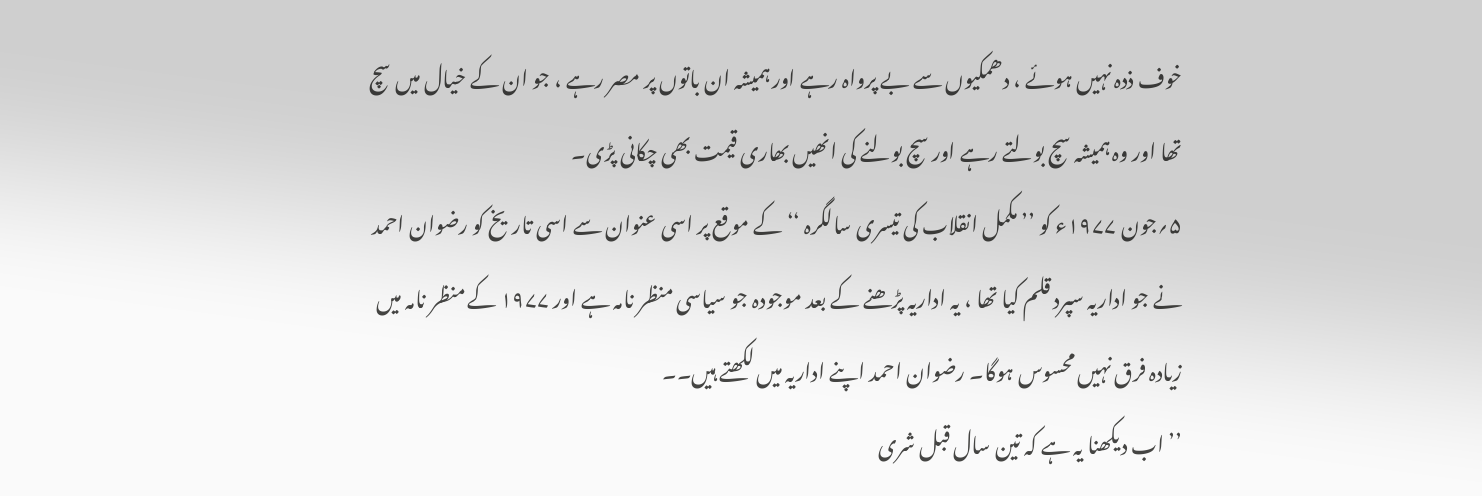خوف ذدہ نہیں ہوئے ، دھمکیوں سے بے پرواہ رہے اور ہمیشہ ان باتوں پر مصر رہے ، جو ان کے خیال میں سچ تھا اور وہ ہمیشہ سچ بولتے رہے اور سچ بولنے کی انھیں بھاری قیمت بھی چکانی پڑی۔
۵؍جون ۱۹۷۷ء کو ’’ مکمل انقلاب کی تیسری سالگرہ ‘‘ کے موقع پر اسی عنوان سے اسی تاریخ کو رضوان احمد نے جو اداریہ سپرد قلم کیا تھا ، یہ اداریہ پڑھنے کے بعد موجودہ جو سیاسی منظر نامہ ہے اور ۱۹۷۷ کے منظر نامہ میں زیادہ فرق نہیں محسوس ہوگا۔ رضوان احمد اپنے اداریہ میں لکھتے ہیں۔۔
’’ اب دیکھنا یہ ہے کہ تین سال قبل شری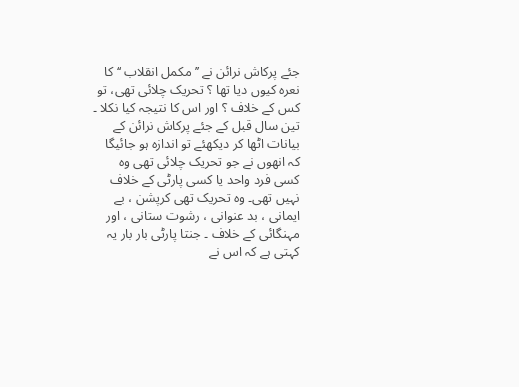جئے پرکاش نرائن نے ’’ مکمل انقلاب ‘‘ کا نعرہ کیوں دیا تھا ؟ تحریک چلائی تھی، تو کس کے خلاف ؟ اور اس کا نتیجہ کیا نکلا ۔
تین سال قبل کے جئے پرکاش نرائن کے بیانات اٹھا کر دیکھئے تو اندازہ ہو جائیگا کہ انھوں نے جو تحریک چلائی تھی وہ کسی فرد واحد یا کسی پارٹی کے خلاف نہیں تھی۔ وہ تحریک تھی کرپشن ، بے ایمانی ، بد عنوانی ، رشوت ستانی ، اور مہنگائی کے خلاف ۔ جنتا پارٹی بار بار یہ کہتی ہے کہ اس نے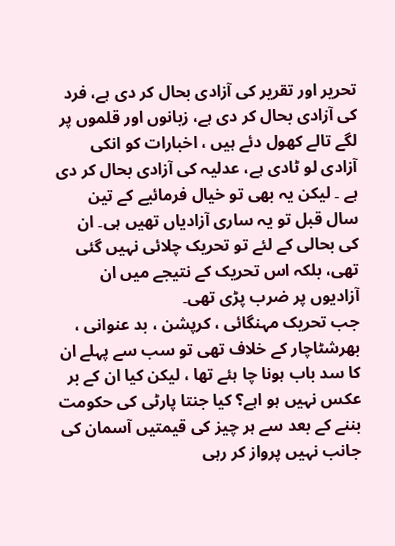تحریر اور تقریر کی آزادی بحال کر دی ہے، فرد کی آزادی بحال کر دی ہے، زبانوں اور قلموں پر لگے تالے کھول دئے ہیں ، اخبارات کو انکی آزادی لو ٹادی ہے، عدلیہ کی آزادی بحال کر دی ہے ۔ لیکن یہ بھی تو خیال فرمائیے کے تین سال قبل تو یہ ساری آزادیاں تھیں ہی۔ ان کی بحالی کے لئے تو تحریک چلائی نہیں گئی تھی، بلکہ اس تحریک کے نتیجے میں ان آزادیوں پر ضرب پڑی تھی۔
جب تحریک مہنگائی ، کرپشن ، بد عنوانی ، بھرشٹاچار کے خلاف تھی تو سب سے پہلے ان کا سد باب ہونا چا ہئے تھا ، لیکن کیا ان کے بر عکس نہیں ہو اہے؟ کیا جنتا پارٹی کی حکومت بننے کے بعد سے ہر چیز کی قیمتیں آسمان کی جانب نہیں پرواز کر رہی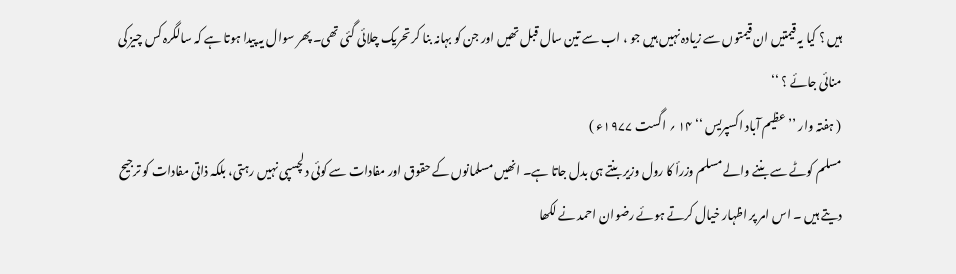ہیں ؟ کیا یہ قیمتیں ان قیمتوں سے زیادہ نہیں ہیں جو ، اب سے تین سال قبل تھیں اور جن کو بہانہ بنا کر تحریک چلائی گئی تھی۔ پھر سوال یہ پیدا ہوتا ہے کہ سالگرہ کس چیز کی منائی جائے ؟ ‘‘
( ہفتہ وار ’’ عظیم آباد اکسپریس ‘‘ ۱۴ ؍ اگست ۱۹۷۷ء )
مسلم کوٹے سے بننے والے مسلم وزرأ کا رول وزیر بنتے ہی بدل جاتا ہے۔ انھیں مسلمانوں کے حقوق اور مفادات سے کوئی دلچسپی نہیں رہتی، بلکہ ذاتی مفادات کو ترجیح دیتے ہیں ۔ اس امر پر اظہار خیال کرتے ہوئے رضوان احمد نے لکھا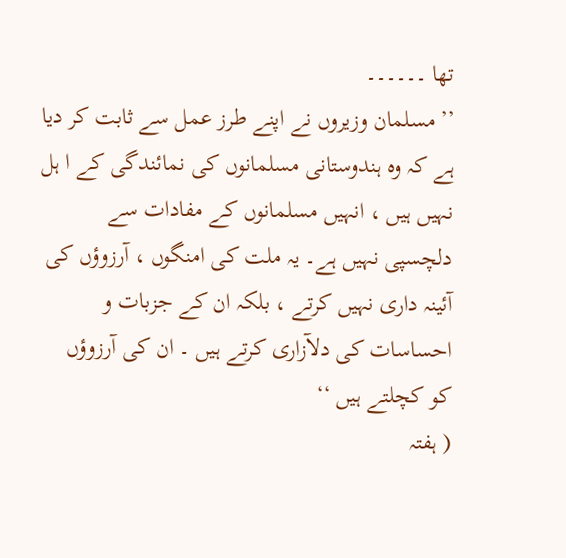تھا ۔۔۔۔۔۔
’’ مسلمان وزیروں نے اپنے طرز عمل سے ثابت کر دیا ہے کہ وہ ہندوستانی مسلمانوں کی نمائندگی کے ا ہل نہیں ہیں ، انہیں مسلمانوں کے مفادات سے دلچسپی نہیں ہے۔ یہ ملت کی امنگوں ، آرزوؤں کی آئینہ داری نہیں کرتے ، بلکہ ان کے جزبات و احساسات کی دلآزاری کرتے ہیں ۔ ان کی آرزوؤں کو کچلتے ہیں ‘‘
( ہفتہ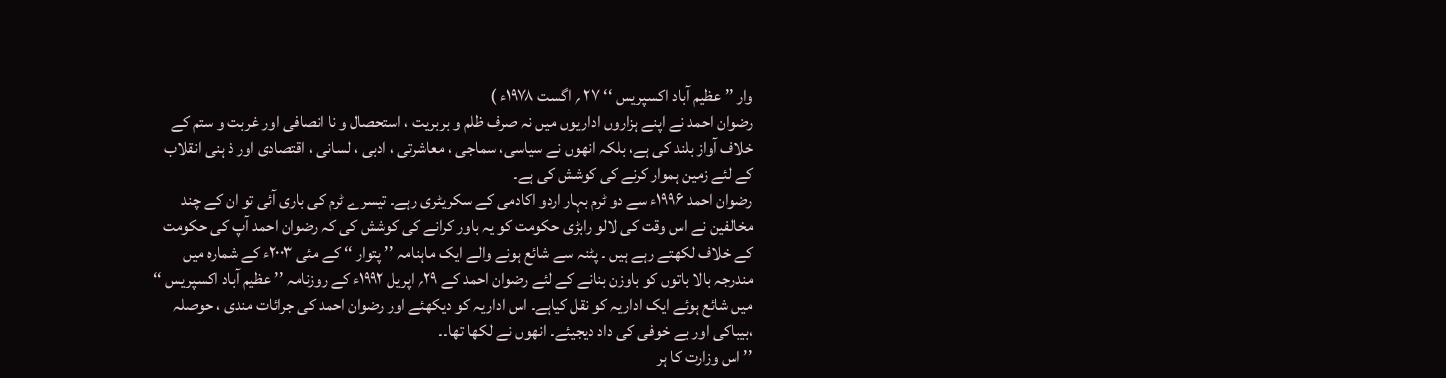وار ’’ عظیم آباد اکسپریس ‘‘ ۲۷ ؍ اگست ۱۹۷۸ء )
رضوان احمد نے اپنے ہزاروں اداریوں میں نہ صرف ظلم و بربریت ، استحصال و نا انصافی اور غربت و ستم کے خلاف آواز بلند کی ہے، بلکہ انھوں نے سیاسی، سماجی ، معاشرتی ، ادبی ، لسانی ، اقتصادی اور ذ ہنی انقلاب کے لئے زمین ہموار کرنے کی کوشش کی ہے۔
رضوان احمد ۱۹۹۶ء سے دو ٹرم بہار اردو اکادمی کے سکریٹری رہے۔ تیسرے ٹرم کی باری آئی تو ان کے چند مخالفین نے اس وقت کی لالو رابڑی حکومت کو یہ باور کرانے کی کوشش کی کہ رضوان احمد آپ کی حکومت کے خلاف لکھتے رہے ہیں ۔ پٹنہ سے شائع ہونے والے ایک ماہنامہ ’’ پتوار ‘‘ کے مئی ۲۰۰۳ء کے شمارہ میں مندرجہ بالا باتوں کو باوزن بنانے کے لئے رضوان احمد کے ۲۹؍ اپریل ۱۹۹۲ء کے روزنامہ ’’ عظیم آباد اکسپریس ‘‘ میں شائع ہوئے ایک اداریہ کو نقل کیاہے۔ اس اداریہ کو دیکھئے اور رضوان احمد کی جرائات مندی ، حوصلہ ،بیباکی اور بے خوفی کی داد دیجیئے۔ انھوں نے لکھا تھا۔۔
’’ اس وزارت کا ہر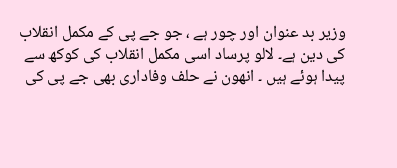وزیر بد عنوان اور چور ہے ، جو جے پی کے مکمل انقلاب کی دین ہے۔ لالو پرساد اسی مکمل انقلاب کی کوکھ سے پیدا ہوئے ہیں ۔ انھون نے حلف وفاداری بھی جے پی کی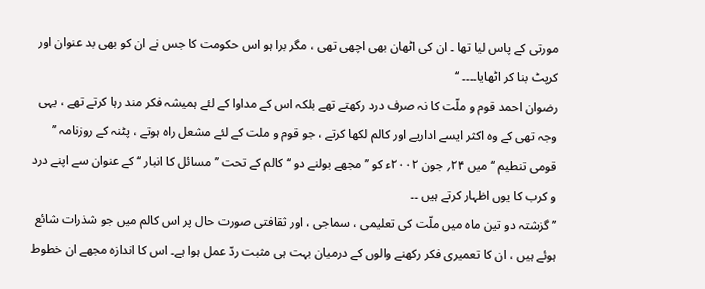مورتی کے پاس لیا تھا ۔ ان کی اٹھان بھی اچھی تھی ، مگر برا ہو اس حکومت کا جس نے ان کو بھی بد عنوان اور کرپٹ بنا کر اٹھایا۔۔۔۔ ‘‘
رضوان احمد قوم و ملّت کا نہ صرف درد رکھتے تھے بلکہ اس کے مداوا کے لئے ہمیشہ فکر مند رہا کرتے تھے ، یہی وجہ تھی کے وہ اکثر ایسے اداریے اور کالم لکھا کرتے ، جو قوم و ملت کے لئے مشعل راہ ہوتے ، پٹنہ کے روزنامہ ’’ قومی تنطیم ‘‘ میں ۲۴؍ جون ۲۰۰۲ء کو ’’ مجھے بولنے دو ‘‘ کالم کے تحت ’’ مسائل کا انبار ‘‘ کے عنوان سے اپنے درد و کرب کا یوں اظہار کرتے ہیں ۔۔
’’ گزشتہ دو تین ماہ میں ملّت کی تعلیمی ، سماجی ، اور ثقافتی صورت حال پر اس کالم میں جو شذرات شائع ہوئے ہیں ، ان کا تعمیری فکر رکھنے والوں کے درمیان بہت ہی مثبت ردّ عمل ہوا ہے۔ اس کا اندازہ مجھے ان خطوط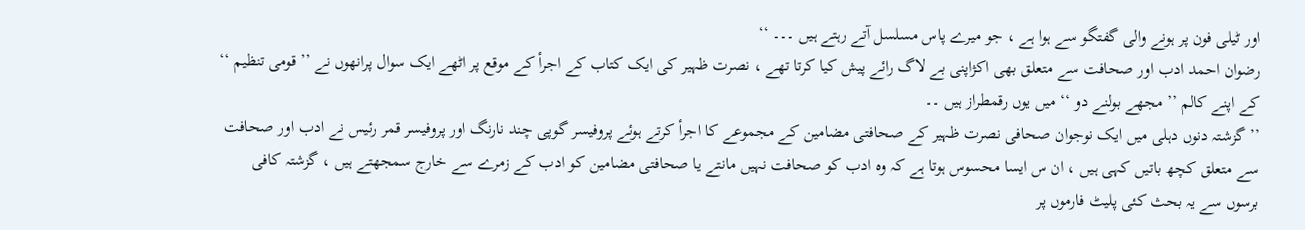اور ٹیلی فون پر ہونے والی گفتگو سے ہوا ہے ، جو میرے پاس مسلسل آتے رہتے ہیں ۔۔۔ ‘‘
رضوان احمد ادب اور صحافت سے متعلق بھی اکژاپنی بے لاگ رائے پیش کیا کرتا تھے ، نصرت ظہیر کی ایک کتاب کے اجرأ کے موقع پر اٹھے ایک سوال پرانھوں نے ’’ قومی تنظیم ‘‘ کے اپنے کالم ’’ مجھے بولنے دو ‘‘ میں یوں رقمطراز ہیں ۔۔
’’ گزشتہ دنوں دہلی میں ایک نوجوان صحافی نصرت ظہیر کے صحافتی مضامین کے مجموعے کا اجرأ کرتے ہوئے پروفیسر گوپی چند نارنگ اور پروفیسر قمر رئیس نے ادب اور صحافت سے متعلق کچھ باتیں کہی ہیں ، ان س ایسا محسوس ہوتا ہے کہ وہ ادب کو صحافت نہیں مانتے یا صحافتی مضامین کو ادب کے زمرے سے خارج سمجھتے ہیں ، گزشتہ کافی برسوں سے یہ بحث کئی پلیٹ فارموں پر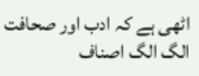اٹھی ہے کہ ادب اور صحافت الگ الگ اصناف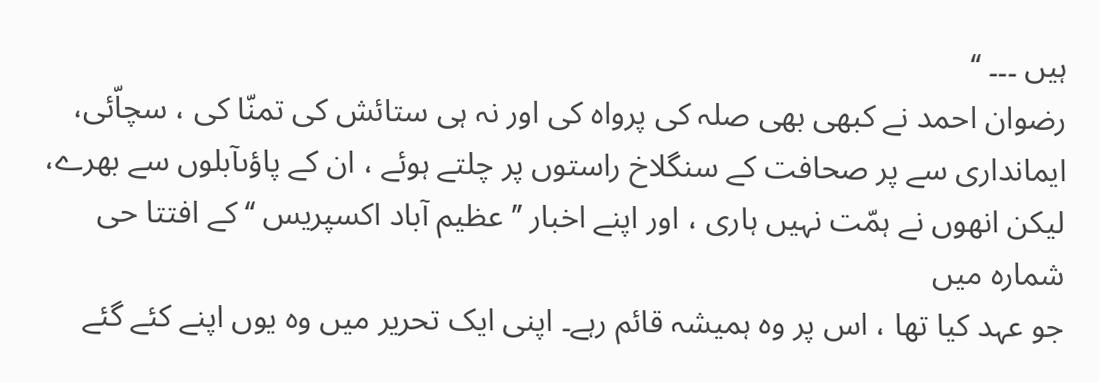ہیں ۔۔۔ ‘‘
رضوان احمد نے کبھی بھی صلہ کی پرواہ کی اور نہ ہی ستائش کی تمنّا کی ، سچاّئی، ایمانداری سے پر صحافت کے سنگلاخ راستوں پر چلتے ہوئے ، ان کے پاؤںآبلوں سے بھرے، لیکن انھوں نے ہمّت نہیں ہاری ، اور اپنے اخبار ’’ عظیم آباد اکسپریس ‘‘ کے افتتا حی شمارہ میں
جو عہد کیا تھا ، اس پر وہ ہمیشہ قائم رہے۔ اپنی ایک تحریر میں وہ یوں اپنے کئے گئے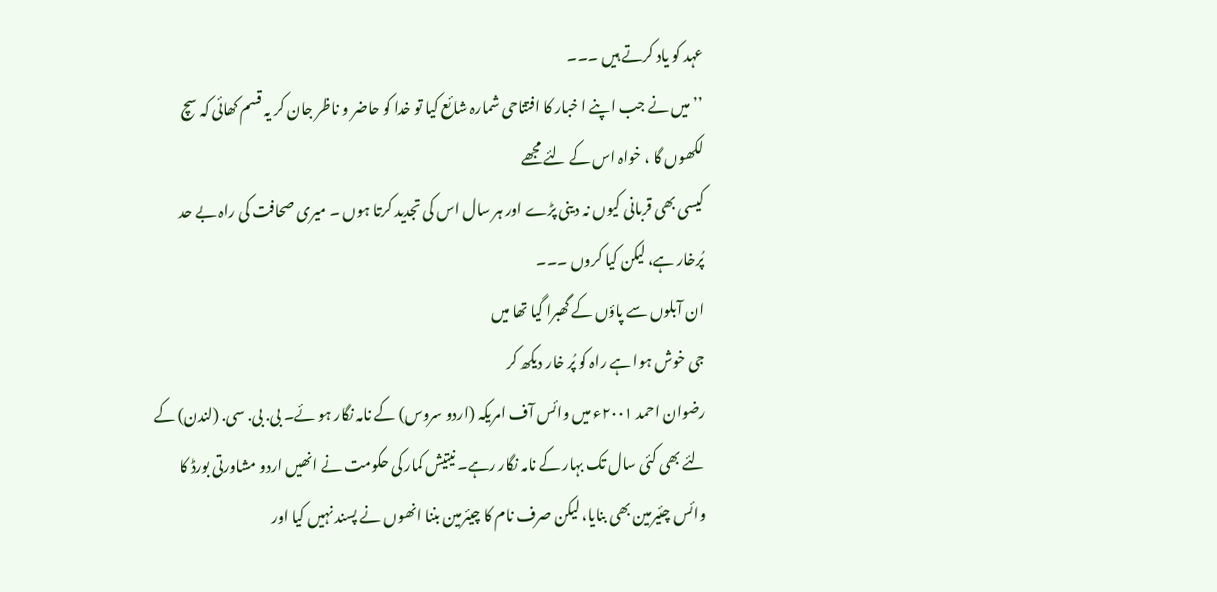عہد کو یاد کرتے ہیں ۔۔۔
’’ میں نے جب اپنے ا خبار کا افتتاحی شمارہ شائع کیا تو خدا کو حاضر و ناظر جان کر یہ قسم کھائی کہ سچ لکھوں گا ، خواہ اس کے لئے مجھے
کیسی بھی قربانی کیوں نہ دینی پڑے اور ہر سال اس کی تجدید کرتا ہوں ۔ میری صحافت کی راہ بے حد پُرخار ہے، لیکن کیا کروں ۔۔۔
ان آبلوں سے پاؤں کے گھبرا گیا تھا میں
جی خوش ہوا ہے راہ کو پُر خار دیکھ کر
رضوان احمد ۲۰۰۱ء میں وائس آف امریکہ (اردو سروس) کے نامہ نگار ہو ئے۔ بی. بی. سی. (لندن) کے لئے بھی کئی سال تک بہار کے نامہ نگار رہے۔ نیتیش کمار کی حکومت نے انھیں اردو مشاورتی بورڈ کا وائس چئیرمین بھی بنایا، لیکن صرف نام کا چیئرمین بننا انھوں نے پسند نہیں کیا اور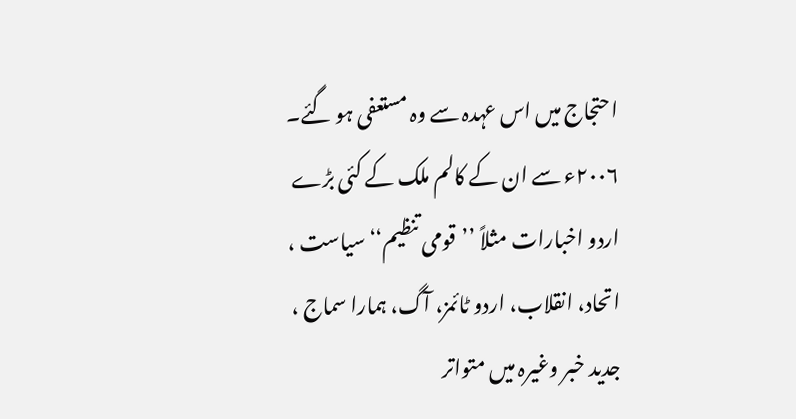احتجاج میں اس عہدہ سے وہ مستعفی ہو گئے۔ ۲۰۰۶ء سے ان کے کالم ملک کے کئی بڑے اردو اخبارات مثلاً ’’قومی تنظیم‘‘ سیاست ، اتحاد، انقلاب، اردو ٹائمز، آگ، ہمارا سماج ، جدید خبر وغیرہ میں متواتر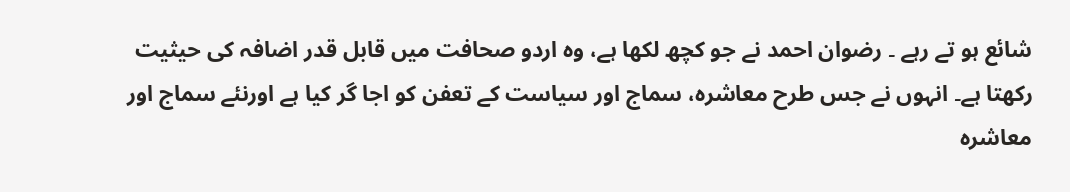شائع ہو تے رہے ۔ رضوان احمد نے جو کچھ لکھا ہے، وہ اردو صحافت میں قابل قدر اضافہ کی حیثیت رکھتا ہے۔ انہوں نے جس طرح معاشرہ، سماج اور سیاست کے تعفن کو اجا گر کیا ہے اورنئے سماج اور معاشرہ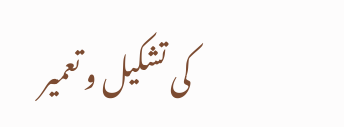کی تشکیل و تعمیر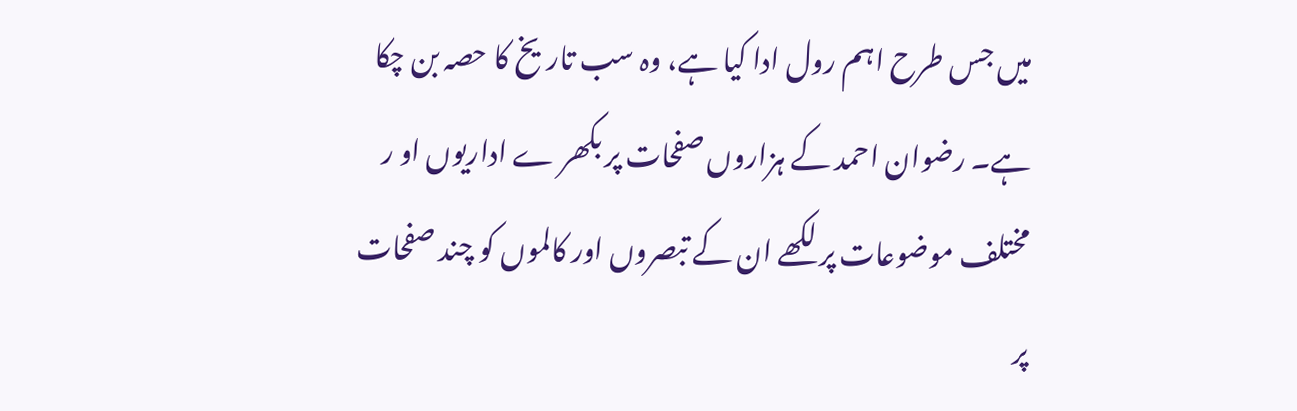میں جس طرح اہم رول ادا کیا ہے، وہ سب تاریخ کا حصہ بن چکا ہے۔ رضوان احمد کے ہزاروں صفحات پر بکھر ے اداریوں او ر مختلف موضوعات پر لکھے ان کے تبصروں اور کالموں کو چند صفحات پر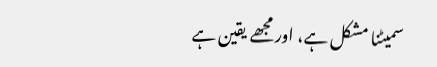سمیٹنا مشکل ہے، اور مجھے یقین ہے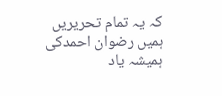کہ یہ تمام تحریریں ہمیں رضوان احمدکی ہمیشہ یاد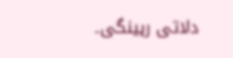دلاتی رہینگی۔